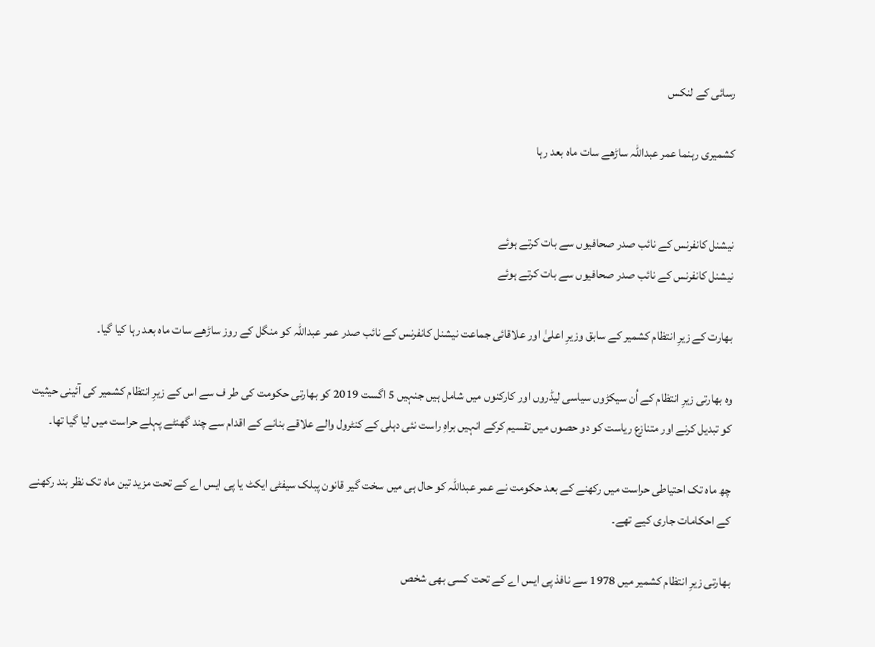رسائی کے لنکس

کشمیری رہنما عمر عبداللہ ساڑھے سات ماہ بعد رہا


نیشنل کانفرنس کے نائب صدر صحافیوں سے بات کرتے ہوئے
نیشنل کانفرنس کے نائب صدر صحافیوں سے بات کرتے ہوئے

بھارت کے زیرِ انتظام کشمیر کے سابق وزیرِ اعلیٰ اور علاقائی جماعت نیشنل کانفرنس کے نائب صدر عمر عبداللہ کو منگل کے روز ساڑھے سات ماہ بعد رہا کیا گیا۔

وہ بھارتی زیرِ انتظام کے اُن سیکڑوں سیاسی لیڈروں اور کارکنوں میں شامل ہیں جنہیں 5 اگست 2019 کو بھارتی حکومت کی طر ف سے اس کے زیرِ انتظام کشمیر کی آئینی حیثیت کو تبدیل کرنے اور متنازع ریاست کو دو حصوں میں تقسیم کرکے انہیں براہِ راست نئی دہلی کے کنٹرول والے علاقے بنانے کے اقدام سے چند گھنٹے پہلے حراست میں لیا گیا تھا۔

چھ ماہ تک احتیاطی حراست میں رکھنے کے بعد حکومت نے عمر عبداللہ کو حال ہی میں سخت گیر قانون پبلک سیفٹی ایکٹ یا پی ایس اے کے تحت مزید تین ماہ تک نظر بند رکھنے کے احکامات جاری کیے تھے۔

بھارتی زیرِ انتظام کشمیر میں 1978 سے نافذ پی ایس اے کے تحت کسی بھی شخص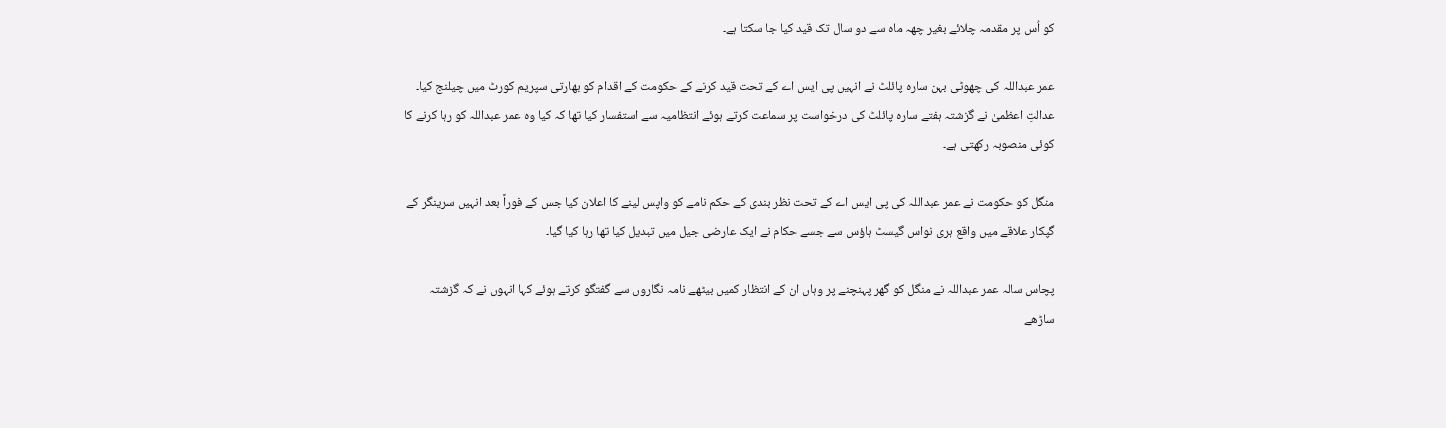کو اُس پر مقدمہ چلائے بغیر چھہ ماہ سے دو سال تک قید کیا جا سکتا ہے۔

عمر عبداللہ کی چھوٹی بہن سارہ پائلٹ نے انہیں پی ایس اے کے تحت قید کرنے کے حکومت کے اقدام کو بھارتی سپریم کورٹ میں چیلنج کیا۔ عدالتِ اعظمیٰ نے گزشتہ ہفتے سارہ پائلٹ کی درخواست پر سماعت کرتے ہوئے انتظامیہ سے استفسار کیا تھا کہ کیا وہ عمر عبداللہ کو رہا کرنے کا کوئی منصوبہ رکھتی ہے۔

منگل کو حکومت نے عمر عبداللہ کی پی ایس اے کے تحت نظر بندی کے حکم نامے کو واپس لینے کا اعلان کیا جس کے فوراً بعد انہیں سرینگر کے گپکار علاقے میں واقع ہری نواس گیسٹ ہاؤس سے جسے حکام نے ایک عارضی جیل میں تبدیل کیا تھا رہا کیا گیا۔

پچاس سالہ عمر عبداللہ نے منگل کو گھر پہنچنے پر وہاں ان کے انتظار کمیں بیٹھے نامہ نگاروں سے گفتگو کرتے ہوئے کہا انہوں نے کہ گزشتہ ساڑھے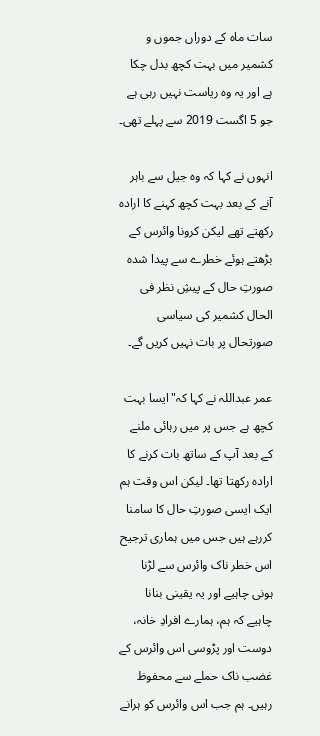سات ماہ کے دوراں جموں و کشمیر میں بہت کچھ بدل چکا ہے اور یہ وہ ریاست نہیں رہی ہے جو 5 اگست 2019 سے پہلے تھی۔

انہوں نے کہا کہ وہ جیل سے باہر آنے کے بعد بہت کچھ کہنے کا ارادہ رکھتے تھے لیکن کرونا وائرس کے بڑھتے ہوئے خطرے سے پیدا شدہ صورتِ حال کے پیشِ نظر فی الحال کشمیر کی سیاسی صورتحال پر بات نہیں کریں گے۔

عمر عبداللہ نے کہا کہ"ایسا بہت کچھ ہے جس پر میں رہائی ملنے کے بعد آپ کے ساتھ بات کرنے کا ارادہ رکھتا تھا۔ لیکن اس وقت ہم ایک ایسی صورتِ حال کا سامنا کررہے ہیں جس میں ہماری ترجیح اس خطر ناک وائرس سے لڑنا ہونی چاہیے اور یہ یقینی بنانا چاہیے کہ ہم، ہمارے افرادِ خانہ، دوست اور پڑوسی اس وائرس کے غضب ناک حملے سے محفوظ رہیں۔ ہم جب اس وائرس کو ہرانے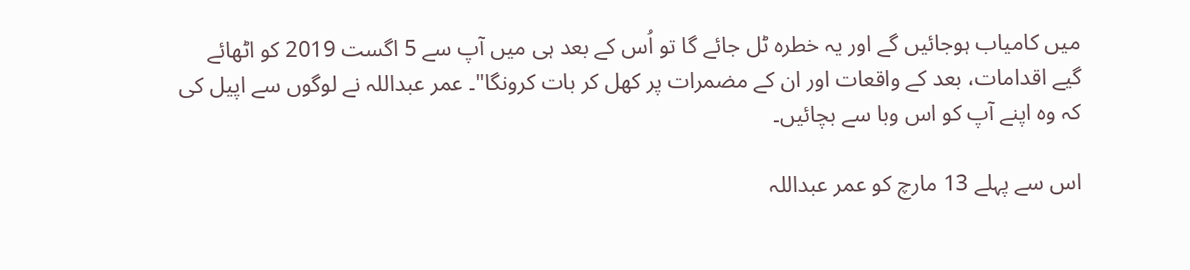میں کامیاب ہوجائیں گے اور یہ خطرہ ٹل جائے گا تو اُس کے بعد ہی میں آپ سے 5 اگست 2019 کو اٹھائے گیے اقدامات، بعد کے واقعات اور ان کے مضمرات پر کھل کر بات کرونگا"۔ عمر عبداللہ نے لوگوں سے اپیل کی کہ وہ اپنے آپ کو اس وبا سے بچائیں۔

اس سے پہلے 13 مارچ کو عمر عبداللہ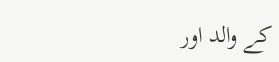کے والد اور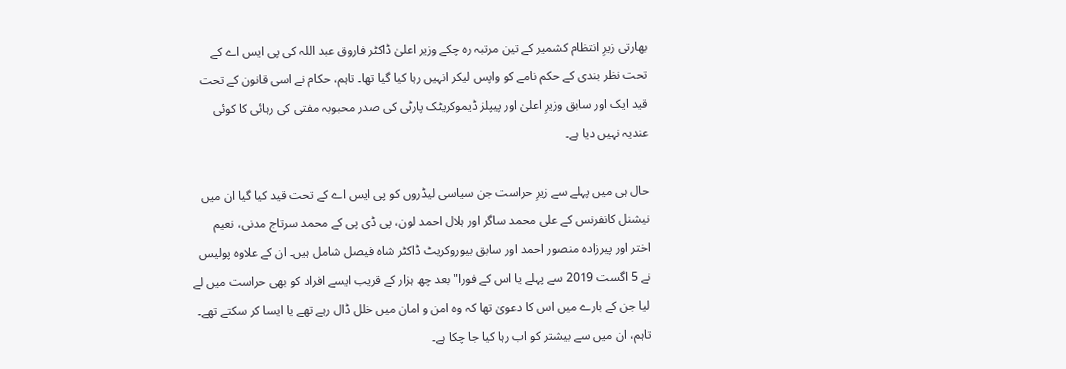بھارتی زیرِ انتظام کشمیر کے تین مرتبہ رہ چکے وزیر اعلیٰ ڈاکٹر فاروق عبد اللہ کی پی ایس اے کے تحت نظر بندی کے حکم نامے کو واپس لیکر انہیں رہا کیا گیا تھا۔ تاہم، حکام نے اسی قانون کے تحت قید ایک اور سابق وزیرِ اعلیٰ اور پیپلز ڈیموکریٹک پارٹی کی صدر محبوبہ مفتی کی رہائی کا کوئی عندیہ نہیں دیا ہے۔

حال ہی میں پہلے سے زیرِ حراست جن سیاسی لیڈروں کو پی ایس اے کے تحت قید کیا گیا ان میں نیشنل کانفرنس کے علی محمد ساگر اور ہلال احمد لون، پی ڈی پی کے محمد سرتاج مدنی، نعیم اختر اور پیرزادہ منصور احمد اور سابق بیوروکریٹ ڈاکٹر شاہ فیصل شامل ہیں۔ ان کے علاوہ پولیس نے 5 اگست 2019 سے پہلے یا اس کے فورا" بعد چھ ہزار کے قریب ایسے افراد کو بھی حراست میں لے لیا جن کے بارے میں اس کا دعویٰ تھا کہ وہ امن و امان میں خلل ڈال رہے تھے یا ایسا کر سکتے تھے۔ تاہم، ان میں سے بیشتر کو اب رہا کیا جا چکا ہے۔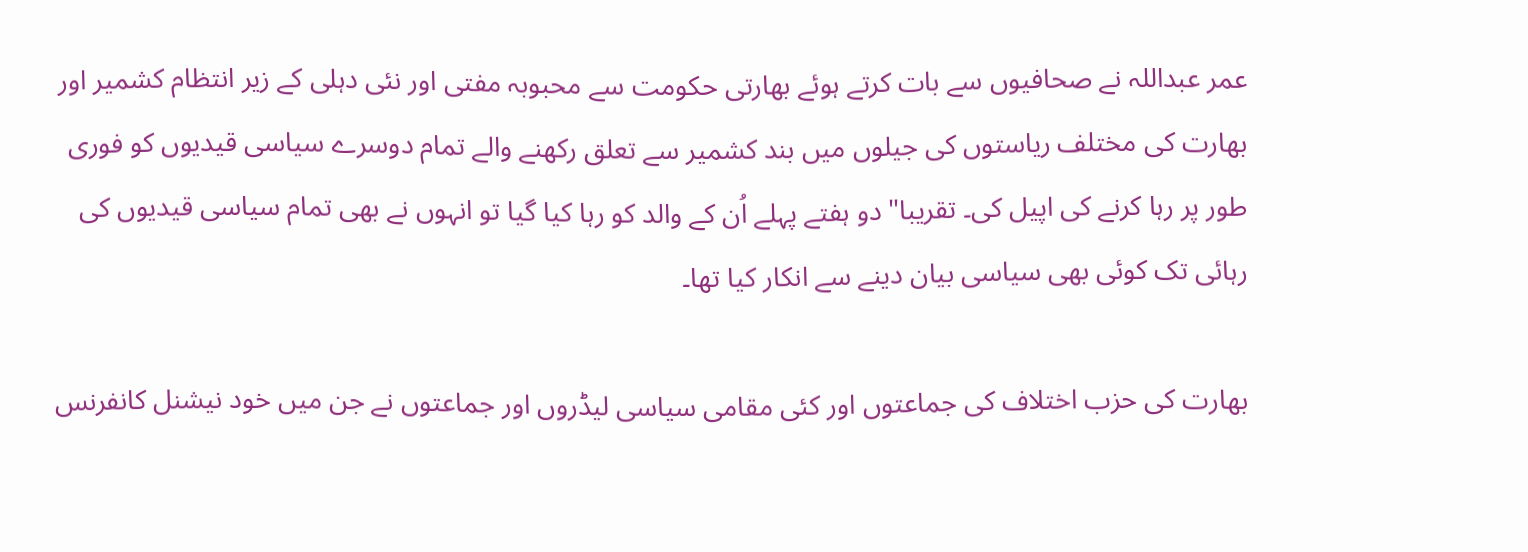عمر عبداللہ نے صحافیوں سے بات کرتے ہوئے بھارتی حکومت سے محبوبہ مفتی اور نئی دہلی کے زیر انتظام کشمیر اور بھارت کی مختلف ریاستوں کی جیلوں میں بند کشمیر سے تعلق رکھنے والے تمام دوسرے سیاسی قیدیوں کو فوری طور پر رہا کرنے کی اپیل کی۔ تقریبا" دو ہفتے پہلے اُن کے والد کو رہا کیا گیا تو انہوں نے بھی تمام سیاسی قیدیوں کی رہائی تک کوئی بھی سیاسی بیان دینے سے انکار کیا تھا۔

بھارت کی حزب اختلاف کی جماعتوں اور کئی مقامی سیاسی لیڈروں اور جماعتوں نے جن میں خود نیشنل کانفرنس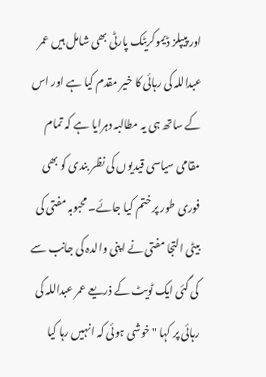اور پیپلز ڈیموکریٹک پارٹی بھی شامل ہیں عمر عبداللہ کی رہائی کا خیر مقدم کیا ہے اور اس کے ساتھ ہی یہ مطالبہ دہرایا ہے کہ تمام مقامی سیاسی قیدیوں کی نظر بندی کو بھی فوری طور پر ختم کیا جائے۔ محبوبہ مفتی کی بیٹی التجا مفتی نے اپنی والدہ کی جانب سے کی گئی ایک ٹویٹ کے ذریعے عمر عبداللہ کی رہائی پر کہا "خوشی ہوئی کہ انہیں رہا کیا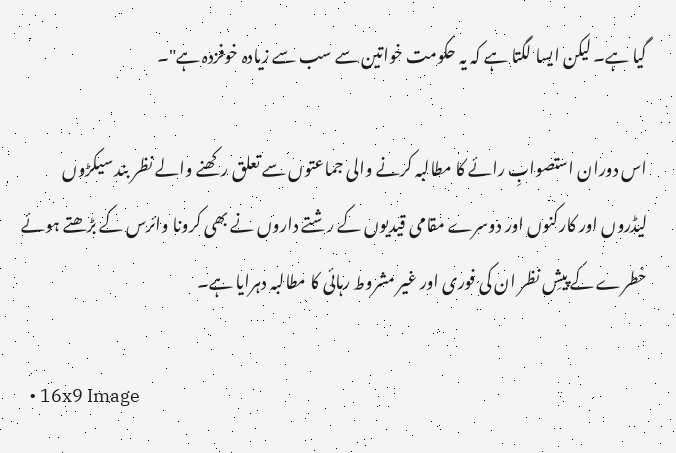گیا ہے۔ لیکن ایسا لگتا ہے کہ یہ حکومت خواتین سے سب سے زیادہ خوفزدہ ہے"۔

اس دوران استصوابِ رائے کا مطالبہ کرنے والی جماعتوں سے تعلق رکھنے والے نظر بند سیکڑوں لیڈروں اور کارکنوں اور دوسرے مقامی قیدیوں کے رشتے داروں نے بھی کرونا وائرس کے بڑھتے ہوئے خطرے کے پیشِ نظر ان کی فوری اور غیر مشروط رہائی کا مطالبہ دہرایا ہے۔

  • 16x9 Image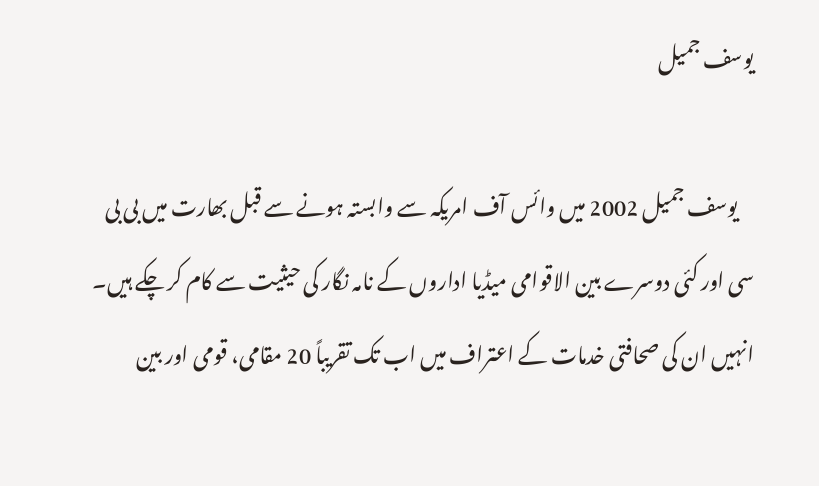یوسف جمیل

    یوسف جمیل 2002 میں وائس آف امریکہ سے وابستہ ہونے سے قبل بھارت میں بی بی سی اور کئی دوسرے بین الاقوامی میڈیا اداروں کے نامہ نگار کی حیثیت سے کام کر چکے ہیں۔ انہیں ان کی صحافتی خدمات کے اعتراف میں اب تک تقریباً 20 مقامی، قومی اور بین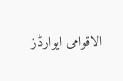الاقوامی ایوارڈز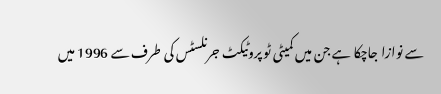سے نوازا جاچکا ہے جن میں کمیٹی ٹو پروٹیکٹ جرنلسٹس کی طرف سے 1996 میں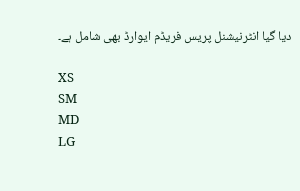دیا گیا انٹرنیشنل پریس فریڈم ایوارڈ بھی شامل ہے۔

XS
SM
MD
LG